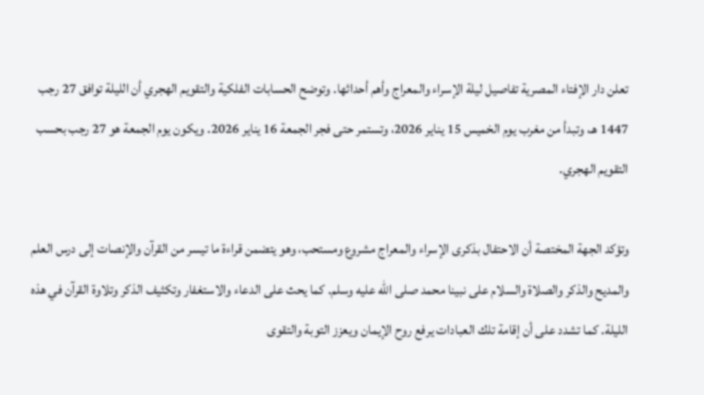تعلن دار الإفتاء المصرية تفاصيل ليلة الإسراء والمعراج وأهم أحداثها. وتوضح الحسابات الفلكية والتقويم الهجري أن الليلة توافق 27 رجب 1447 هـ، وتبدأ من مغرب يوم الخميس 15 يناير 2026، وتستمر حتى فجر الجمعة 16 يناير 2026. ويكون يوم الجمعة هو 27 رجب بحسب التقويم الهجري.

وتؤكد الجهة المختصة أن الاحتفال بذكرى الإسراء والمعراج مشروع ومستحب، وهو يتضمن قراءة ما تيسر من القرآن والإنصات إلى درس العلم والمديح والذكر والصلاة والسلام على نبينا محمد صلى الله عليه وسلم. كما يحث على الدعاء والاستغفار وتكثيف الذكر وتلاوة القرآن في هذه الليلة. كما تشدد على أن إقامة تلك العبادات يرفع روح الإيمان ويعزز التوبة والتقوى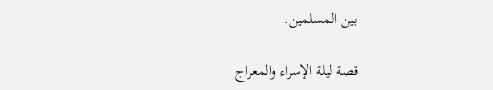بين المسلمين.

قصة ليلة الإسراء والمعراج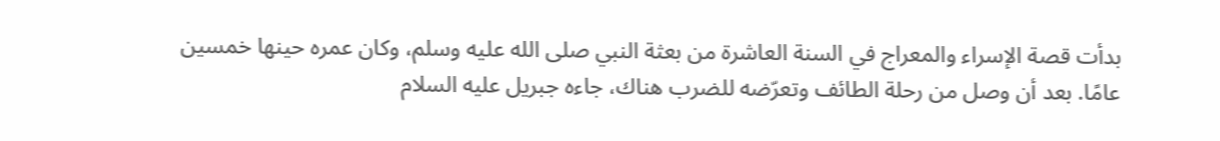بدأت قصة الإسراء والمعراج في السنة العاشرة من بعثة النبي صلى الله عليه وسلم، وكان عمره حينها خمسين عامًا. بعد أن وصل من رحلة الطائف وتعرّضه للضرب هناك، جاءه جبريل عليه السلام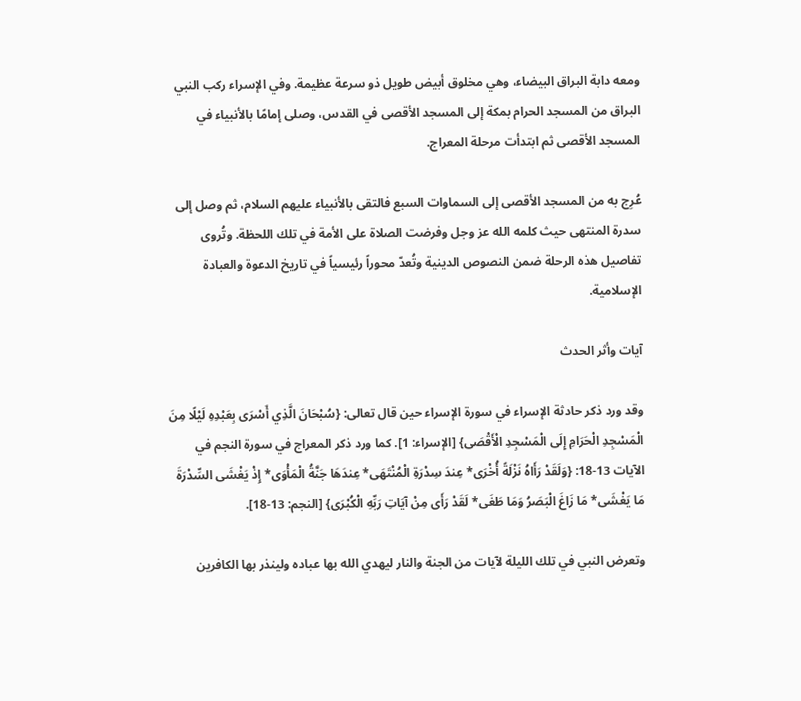ومعه دابة البراق البيضاء، وهي مخلوق أبيض طويل ذو سرعة عظيمة. وفي الإسراء ركب النبي البراق من المسجد الحرام بمكة إلى المسجد الأقصى في القدس، وصلى إمامًا بالأنبياء في المسجد الأقصى ثم ابتدأت مرحلة المعراج.

عُرِج به من المسجد الأقصى إلى السماوات السبع فالتقى بالأنبياء عليهم السلام، ثم وصل إلى سدرة المنتهى حيث كلمه الله عز وجل وفرضت الصلاة على الأمة في تلك اللحظة. وتُروى تفاصيل هذه الرحلة ضمن النصوص الدينية وتُعدّ محوراً رئيسياً في تاريخ الدعوة والعبادة الإسلامية.

آيات وأثر الحدث

وقد ورد ذكر حادثة الإسراء في سورة الإسراء حين قال تعالى: {سُبْحَانَ الَّذِي أَسْرَى بِعَبْدِهِ لَيْلًا مِنَ الْمَسْجِدِ الْحَرَامِ إِلَى الْمَسْجِدِ الْأَقْصَى} [الإسراء: 1]. كما ورد ذكر المعراج في سورة النجم في الآيات 13-18: {وَلَقَدْ رَأَاهُ نَزْلَةً أُخْرَى* عِندَ سِدْرَةِ الْمُنْتَهَى* عِندَهَا جَنَّةُ الْمَأْوَى* إِذْ يَغْشَى السِّدْرَةَ مَا يَغْشَى* مَا زَاغَ الْبَصَرُ وَمَا طَغَى* لَقَدْ رَأَى مِنْ آيَاتِ رَبِّهِ الْكُبْرَى} [النجم: 13-18].

وتعرض النبي في تلك الليلة لآيات من الجنة والنار ليهدي الله بها عباده ولينذر بها الكافرين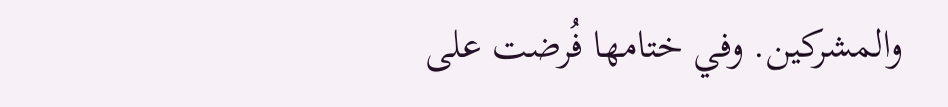والمشركين. وفي ختامها فُرضت على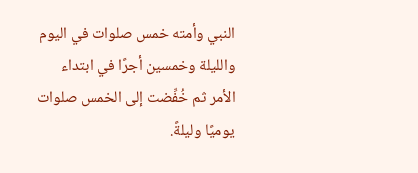النبي وأمته خمس صلوات في اليوم والليلة وخمسين أجرًا في ابتداء الأمر ثم خُفِّضت إلى الخمس صلوات يوميًا وليلةً.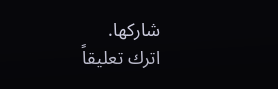شاركها.
اترك تعليقاً